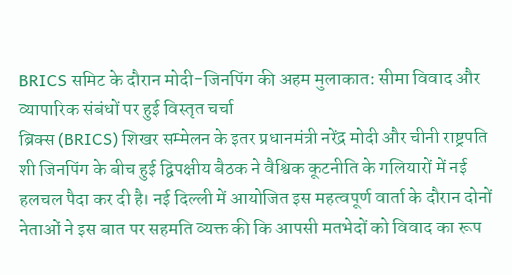BRICS समिट के दौरान मोदी-जिनपिंग की अहम मुलाकात: सीमा विवाद और व्यापारिक संबंधों पर हुई विस्तृत चर्चा
ब्रिक्स (BRICS) शिखर सम्मेलन के इतर प्रधानमंत्री नरेंद्र मोदी और चीनी राष्ट्रपति शी जिनपिंग के बीच हुई द्विपक्षीय बैठक ने वैश्विक कूटनीति के गलियारों में नई हलचल पैदा कर दी है। नई दिल्ली में आयोजित इस महत्वपूर्ण वार्ता के दौरान दोनों नेताओं ने इस बात पर सहमति व्यक्त की कि आपसी मतभेदों को विवाद का रूप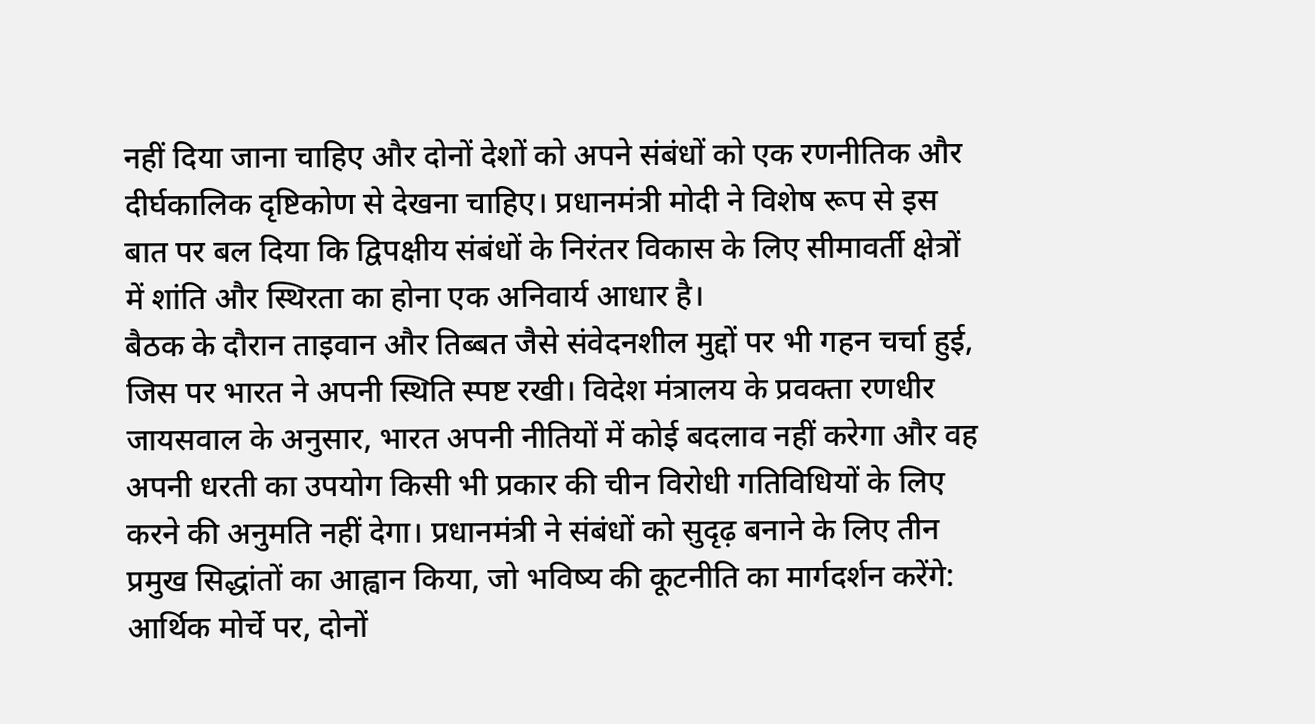नहीं दिया जाना चाहिए और दोनों देशों को अपने संबंधों को एक रणनीतिक और दीर्घकालिक दृष्टिकोण से देखना चाहिए। प्रधानमंत्री मोदी ने विशेष रूप से इस बात पर बल दिया कि द्विपक्षीय संबंधों के निरंतर विकास के लिए सीमावर्ती क्षेत्रों में शांति और स्थिरता का होना एक अनिवार्य आधार है।
बैठक के दौरान ताइवान और तिब्बत जैसे संवेदनशील मुद्दों पर भी गहन चर्चा हुई, जिस पर भारत ने अपनी स्थिति स्पष्ट रखी। विदेश मंत्रालय के प्रवक्ता रणधीर जायसवाल के अनुसार, भारत अपनी नीतियों में कोई बदलाव नहीं करेगा और वह अपनी धरती का उपयोग किसी भी प्रकार की चीन विरोधी गतिविधियों के लिए करने की अनुमति नहीं देगा। प्रधानमंत्री ने संबंधों को सुदृढ़ बनाने के लिए तीन प्रमुख सिद्धांतों का आह्वान किया, जो भविष्य की कूटनीति का मार्गदर्शन करेंगे:
आर्थिक मोर्चे पर, दोनों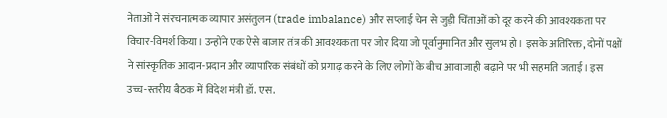नेताओं ने संरचनात्मक व्यापार असंतुलन (trade imbalance) और सप्लाई चेन से जुड़ी चिंताओं को दूर करने की आवश्यकता पर विचार-विमर्श किया। उन्होंने एक ऐसे बाजार तंत्र की आवश्यकता पर जोर दिया जो पूर्वानुमानित और सुलभ हो। इसके अतिरिक्त, दोनों पक्षों ने सांस्कृतिक आदान-प्रदान और व्यापारिक संबंधों को प्रगाढ़ करने के लिए लोगों के बीच आवाजाही बढ़ाने पर भी सहमति जताई। इस उच्च-स्तरीय बैठक में विदेश मंत्री डॉ. एस.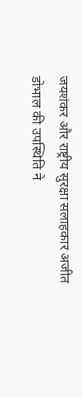जयशंकर और राष्ट्रीय सुरक्षा सलाहकार अजीत डोभाल की उपस्थिति ने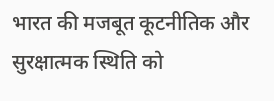भारत की मजबूत कूटनीतिक और सुरक्षात्मक स्थिति को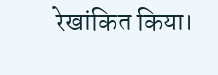रेखांकित किया।